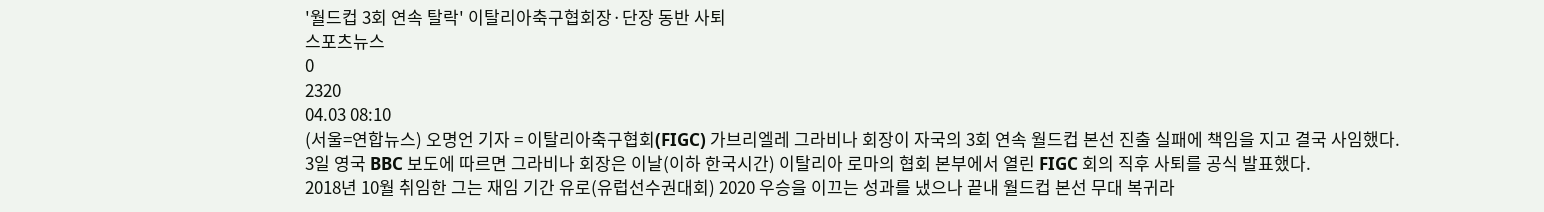'월드컵 3회 연속 탈락' 이탈리아축구협회장·단장 동반 사퇴
스포츠뉴스
0
2320
04.03 08:10
(서울=연합뉴스) 오명언 기자 = 이탈리아축구협회(FIGC) 가브리엘레 그라비나 회장이 자국의 3회 연속 월드컵 본선 진출 실패에 책임을 지고 결국 사임했다.
3일 영국 BBC 보도에 따르면 그라비나 회장은 이날(이하 한국시간) 이탈리아 로마의 협회 본부에서 열린 FIGC 회의 직후 사퇴를 공식 발표했다.
2018년 10월 취임한 그는 재임 기간 유로(유럽선수권대회) 2020 우승을 이끄는 성과를 냈으나 끝내 월드컵 본선 무대 복귀라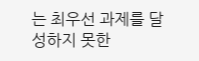는 최우선 과제를 달성하지 못한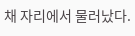채 자리에서 물러났다.